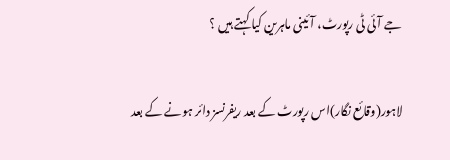جے آئی ٹی رپورٹ، آئینی ماہرین کیا کہتے ہیں ؟

لاہور(وقائع نگار)اس رپورٹ کے بعد ریفرنسز دائر ہونے کے بعد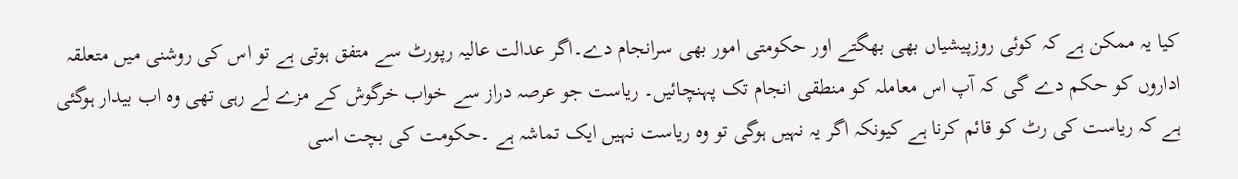کیا یہ ممکن ہے کہ کوئی روزپیشیاں بھی بھگتے اور حکومتی امور بھی سرانجام دے۔اگر عدالت عالیہ رپورٹ سے متفق ہوتی ہے تو اس کی روشنی میں متعلقہ اداروں کو حکم دے گی کہ آپ اس معاملہ کو منطقی انجام تک پہنچائیں۔ ریاست جو عرصہ دراز سے خواب خرگوش کے مزے لے رہی تھی وہ اب بیدار ہوگئی ہے کہ ریاست کی رٹ کو قائم کرنا ہے کیونکہ اگر یہ نہیں ہوگی تو وہ ریاست نہیں ایک تماشہ ہے ۔حکومت کی بچت اسی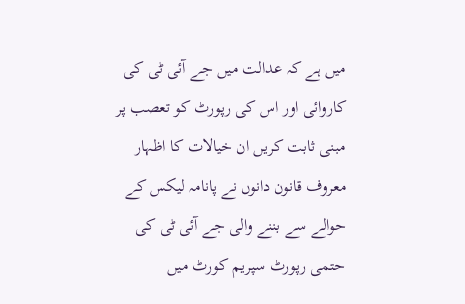میں ہے کہ عدالت میں جے آئی ٹی کی کاروائی اور اس کی رپورٹ کو تعصب پر مبنی ثابت کریں ان خیالات کا اظہار معروف قانون دانوں نے پانامہ لیکس کے حوالے سے بننے والی جے آئی ٹی کی حتمی رپورٹ سپریم کورٹ میں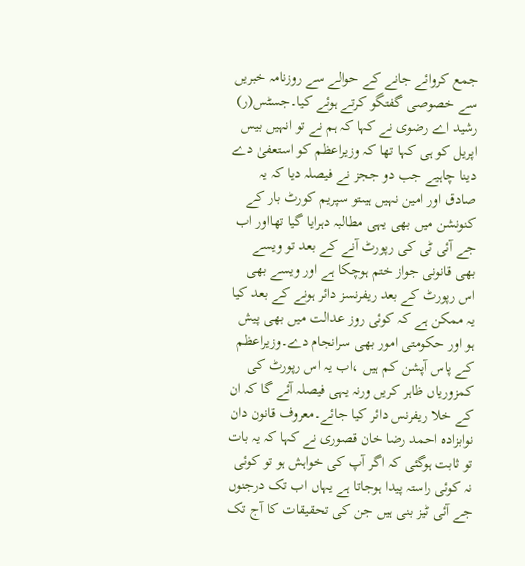جمع کروائے جانے کے حوالے سے روزنامہ خبریں سے خصوصی گفتگو کرتے ہوئے کیا۔جسٹس(ر) رشید اے رضوی نے کہا کہ ہم نے تو انہیں بیس اپریل کو ہی کہا تھا کہ وزیراعظم کو استعفیٰ دے دینا چاہیے جب دو ججز نے فیصلہ دیا کہ یہ صادق اور امین نہیں ہیںتو سپریم کورٹ بار کے کنونشن میں بھی یہی مطالبہ دہرایا گیا تھااور اب جے آئی ٹی کی رپورٹ آنے کے بعد تو ویسے بھی قانونی جواز ختم ہوچکا ہے اور ویسے بھی اس رپورٹ کے بعد ریفرنسز دائر ہونے کے بعد کیا یہ ممکن ہے کہ کوئی روز عدالت میں بھی پیش ہو اور حکومتی امور بھی سرانجام دے۔وزیراعظم کے پاس آپشن کم ہیں ،اب یہ اس رپورٹ کی کمزوریاں ظاہر کریں ورنہ یہی فیصلہ آئے گا کہ ان کے خلا ریفرنس دائر کیا جائے۔معروف قانون دان نوابزادہ احمد رضا خان قصوری نے کہا کہ یہ بات تو ثابت ہوگئی کہ اگر آپ کی خواہش ہو تو کوئی نہ کوئی راستہ پیدا ہوجاتا ہے یہاں اب تک درجنوں جے آئی ٹیز بنی ہیں جن کی تحقیقات کا آج تک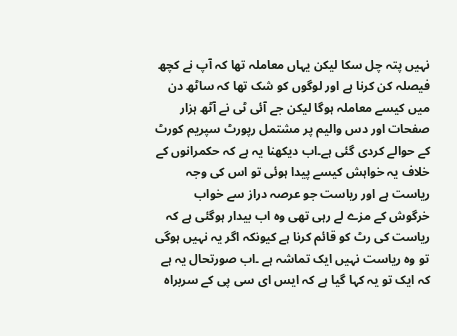نہیں پتہ چل سکا لیکن یہاں معاملہ تھا کہ آپ نے کچھ فیصلہ کن کرنا ہے اور لوگوں کو شک تھا کہ ساٹھ دن میں کیسے معاملہ ہوگا لیکن جے آئی ٹی نے آٹھ ہزار صفحات اور دس والیم پر مشتمل رپورٹ سپریم کورٹ کے حوالے کردی گئی ہے۔اب دیکھنا یہ ہے کہ حکمرانوں کے خلاف یہ خواہش کیسے پیدا ہوئی تو اس کی وجہ ریاست ہے اور ریاست جو عرصہ دراز سے خواب خرگوش کے مزے لے رہی تھی وہ اب بیدار ہوگئی ہے کہ ریاست کی رٹ کو قائم کرنا ہے کیونکہ اگر یہ نہیں ہوگی تو وہ ریاست نہیں ایک تماشہ ہے ۔اب صورتحال یہ ہے کہ ایک تو یہ کہا گیا ہے کہ ایس ای سی پی کے سربراہ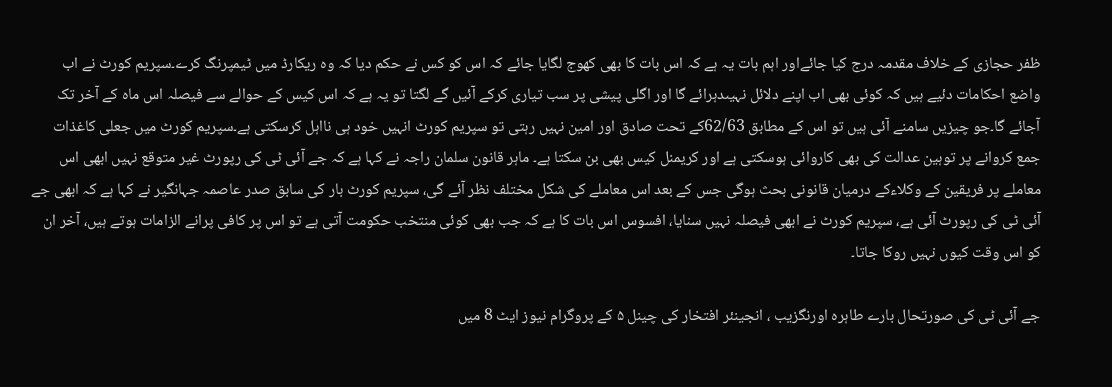ظفر حجازی کے خلاف مقدمہ درج کیا جائےاور اہم بات یہ ہے کہ اس بات کا بھی کھوج لگایا جائے کہ اس کو کس نے حکم دیا کہ وہ ریکارڈ میں ٹیمپرنگ کرے۔سپریم کورٹ نے اب واضع احکامات دئیے ہیں کہ کوئی بھی اب اپنے دلائل نہیںدہرائے گا اور اگلی پیشی پر سب تیاری کرکے آئیں گے لگتا تو یہ ہے کہ اس کیس کے حوالے سے فیصلہ اس ماہ کے آخر تک آجائے گا۔جو چیزیں سامنے آئی ہیں تو اس کے مطابق 62/63کے تحت صادق اور امین نہیں رہتی تو سپریم کورٹ انہیں خود ہی نااہل کرسکتی ہے۔سپریم کورٹ میں جعلی کاغذات جمع کروانے پر توہین عدالت کی بھی کاروائی ہوسکتی ہے اور کریمنل کیس بھی بن سکتا ہے۔ ماہر قانون سلمان راجہ نے کہا ہے کہ جے آئی ٹی کی رپورٹ غیر متوقع نہیں ابھی اس معاملے پر فریقین کے وکلاءکے درمیان قانونی بحث ہوگی جس کے بعد اس معاملے کی شکل مختلف نظر آئے گی، سپریم کورٹ بار کی سابق صدر عاصمہ جہانگیر نے کہا ہے کہ ابھی جے آئی ٹی کی رپورٹ آئی ہے، سپریم کورٹ نے ابھی فیصلہ نہیں سنایا، افسوس اس بات کا ہے کہ جب بھی کوئی منتخب حکومت آتی ہے تو اس پر کافی پرانے الزامات ہوتے ہیں، آخر ان کو اس وقت کیوں نہیں روکا جاتا۔

جے آئی ٹی کی صورتحال بارے طاہرہ اورنگزیب ، انجینئر افتخار کی چینل ۵ کے پروگرام نیوز ایٹ 8 میں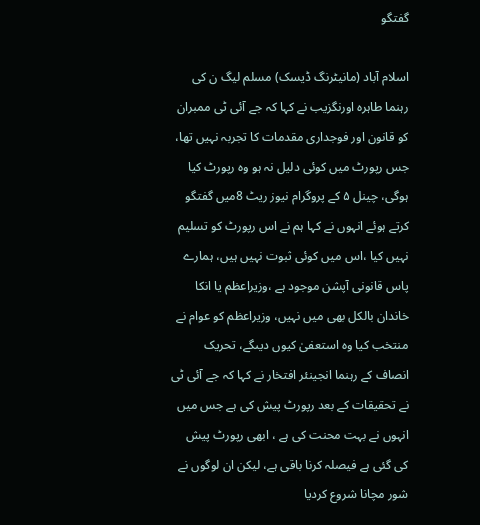گفتگو

اسلام آباد (مانیٹرنگ ڈیسک) مسلم لیگ ن کی رہنما طاہرہ اورنگزیب نے کہا کہ جے آئی ٹی ممبران کو قانون اور فوجداری مقدمات کا تجربہ نہیں تھا، جس رپورٹ میں کوئی دلیل نہ ہو وہ رپورٹ کیا ہوگی، چینل ۵ کے پروگرام نیوز ریٹ 8میں گفتگو کرتے ہوئے انہوں نے کہا ہم نے اس رپورٹ کو تسلیم نہیں کیا ،اس میں کوئی ثبوت نہیں ہیں، ہمارے پاس قانونی آپشن موجود ہے ،وزیراعظم یا انکا خاندان بالکل بھی میں نہیں، وزیراعظم کو عوام نے منتخب کیا وہ استعفیٰ کیوں دیںگے، تحریک انصاف کے رہنما انجینئر افتخار نے کہا کہ جے آئی ٹی نے تحقیقات کے بعد رپورٹ پیش کی ہے جس میں انہوں نے بہت محنت کی ہے ، ابھی رپورٹ پیش کی گئی ہے فیصلہ کرنا باقی ہے، لیکن ان لوگوں نے شور مچانا شروع کردیا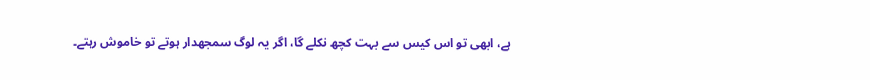ہے، ابھی تو اس کیس سے بہت کچھ نکلے گا، اگر یہ لوگ سمجھدار ہوتے تو خاموش رہتے۔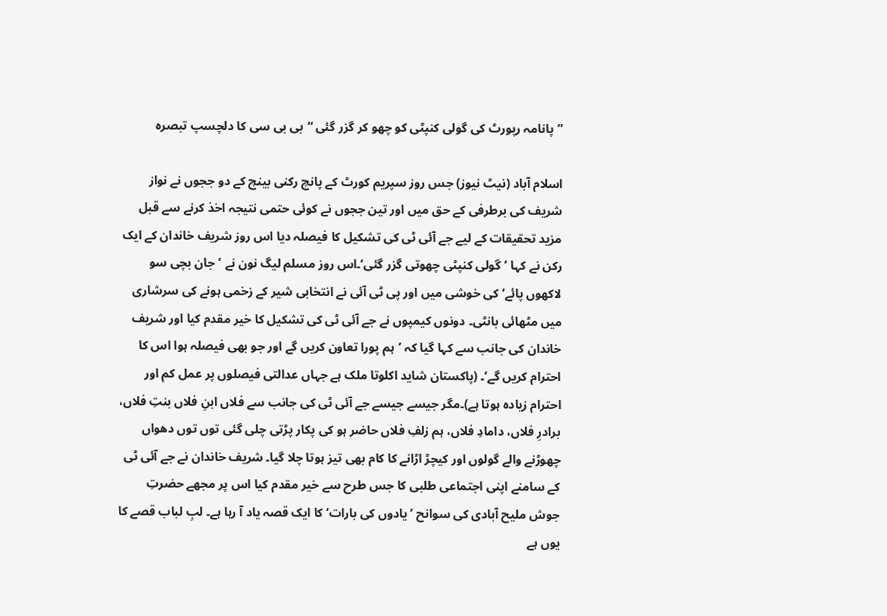”پانامہ رپورٹ کی گولی کنپٹی کو چھو کر گزر گئی “بی بی سی کا دلچسپ تبصرہ

اسلام آباد (نیٹ نیوز) جس روز سپریم کورٹ کے پانچ رکنی بینچ کے دو ججوں نے نواز شریف کی برطرفی کے حق میں اور تین ججوں نے کوئی حتمی نتیجہ اخذ کرنے سے قبل مزید تحقیقات کے لیے جے آئی ٹی کی تشکیل کا فیصلہ دیا اس روز شریف خاندان کے ایک رکن نے کہا ’گولی کنپٹی چھوتی گزر گئی‘۔اس روز مسلم لیگ نون نے ’جان بچی سو لاکھوں پائے‘ کی خوشی میں اور پی ٹی آئی نے انتخابی شیر کے زخمی ہونے کی سرشاری میں مٹھائی بانٹی۔ دونوں کیمپوں نے جے آئی ٹی کی تشکیل کا خیر مقدم کیا اور شریف خاندان کی جانب سے کہا گیا کہ ’ہم پورا تعاون کریں گے اور جو بھی فیصلہ ہوا اس کا احترام کریں گے‘۔ (پاکستان شاید اکلوتا ملک ہے جہاں عدالتی فیصلوں پر عمل کم اور احترام زیادہ ہوتا ہے)۔مگر جیسے جیسے جے آئی ٹی کی جانب سے فلاں ابنِ فلاں بنتِ فلاں، برادرِ فلاں، دامادِ فلاں، ہم زلفِ فلاں حاضر ہو کی پکار پڑتی چلی گئی توں توں دھواں چھوڑنے والے گولوں اور کیچڑ اڑانے کا کام بھی تیز ہوتا چلا گیا۔ شریف خاندان نے جے آئی ٹی کے سامنے اپنی اجتماعی طلبی کا جس طرح سے خیر مقدم کیا اس پر مجھے حضرتِ جوش ملیح آبادی کی سوانح ’یادوں کی بارات‘ کا ایک قصہ یاد آ رہا ہے۔ لبِ لباب قصے کا یوں ہے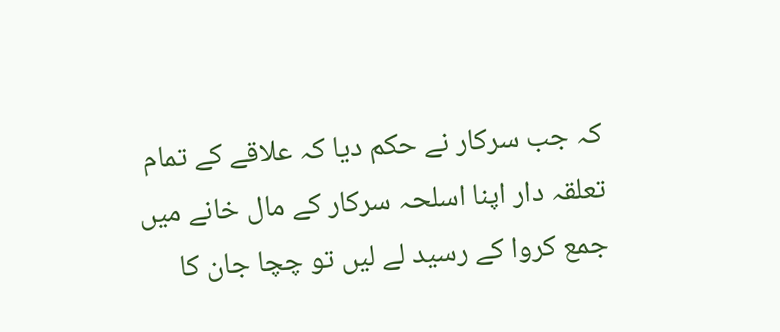کہ جب سرکار نے حکم دیا کہ علاقے کے تمام تعلقہ دار اپنا اسلحہ سرکار کے مال خانے میں جمع کروا کے رسید لے لیں تو چچا جان کا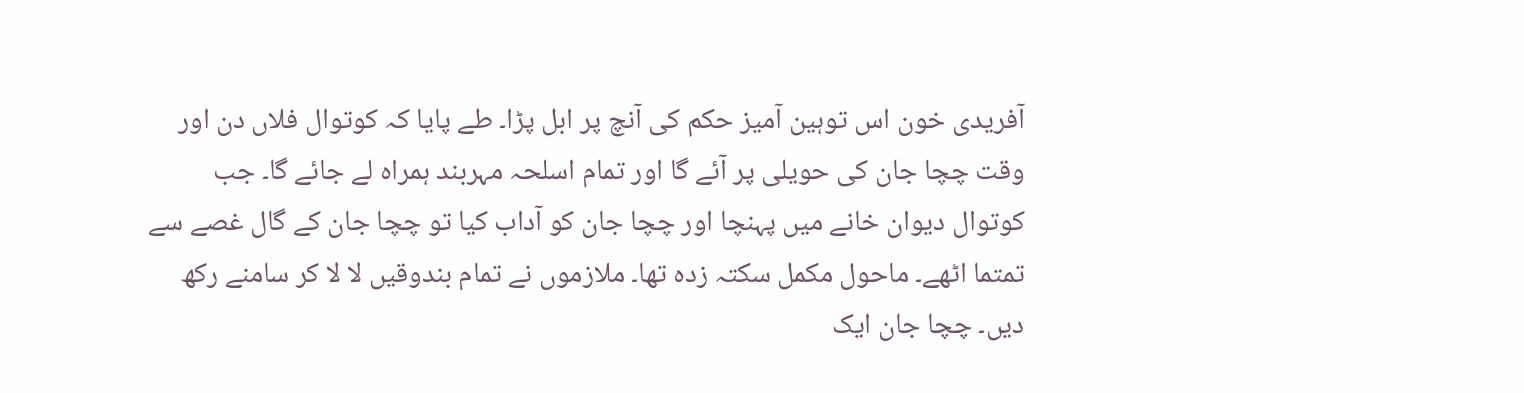آفریدی خون اس توہین آمیز حکم کی آنچ پر ابل پڑا۔ طے پایا کہ کوتوال فلاں دن اور وقت چچا جان کی حویلی پر آئے گا اور تمام اسلحہ مہربند ہمراہ لے جائے گا۔ جب کوتوال دیوان خانے میں پہنچا اور چچا جان کو آداب کیا تو چچا جان کے گال غصے سے تمتما اٹھے۔ ماحول مکمل سکتہ زدہ تھا۔ ملازموں نے تمام بندوقیں لا لا کر سامنے رکھ دیں۔ چچا جان ایک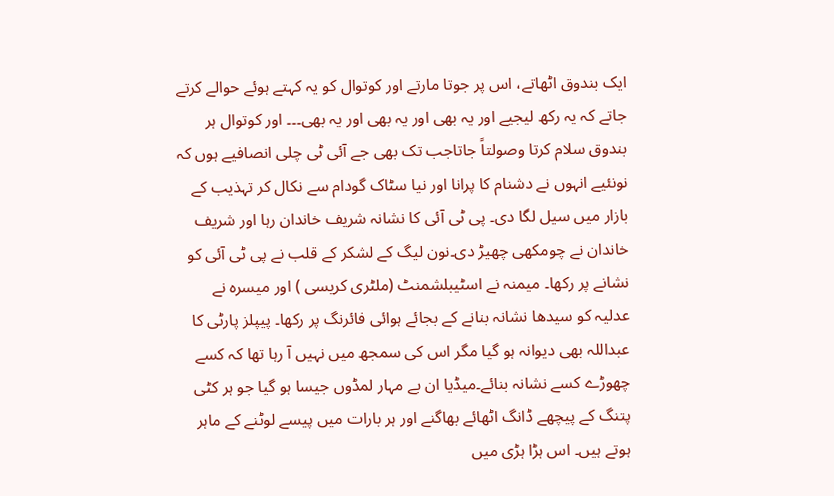ایک بندوق اٹھاتے، اس پر جوتا مارتے اور کوتوال کو یہ کہتے ہوئے حوالے کرتے جاتے کہ یہ رکھ لیجیے اور یہ بھی اور یہ بھی اور یہ بھی۔۔۔ اور کوتوال ہر بندوق سلام کرتا وصولتاً جاتاجب تک بھی جے آئی ٹی چلی انصافیے ہوں کہ نونئیے انہوں نے دشنام کا پرانا اور نیا سٹاک گودام سے نکال کر تہذیب کے بازار میں سیل لگا دی۔ پی ٹی آئی کا نشانہ شریف خاندان رہا اور شریف خاندان نے چومکھی چھیڑ دی۔نون لیگ کے لشکر کے قلب نے پی ٹی آئی کو نشانے پر رکھا۔ میمنہ نے اسٹیبلشمنٹ (ملٹری کریسی ) اور میسرہ نے عدلیہ کو سیدھا نشانہ بنانے کے بجائے ہوائی فائرنگ پر رکھا۔ پیپلز پارٹی کا عبداللہ بھی دیوانہ ہو گیا مگر اس کی سمجھ میں نہیں آ رہا تھا کہ کسے چھوڑے کسے نشانہ بنائے۔میڈیا ان بے مہار لمڈوں جیسا ہو گیا جو ہر کٹی پتنگ کے پیچھے ڈانگ اٹھائے بھاگنے اور ہر بارات میں پیسے لوٹنے کے ماہر ہوتے ہیں۔ اس ہڑا ہڑی میں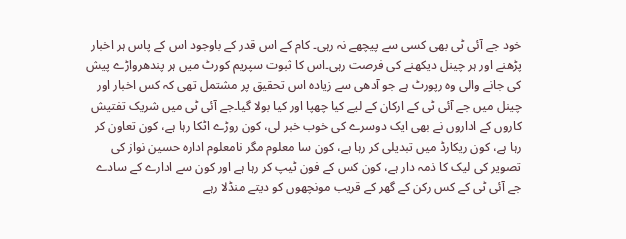خود جے آئی ٹی بھی کسی سے پیچھے نہ رہی۔ کام کے اس قدر کے باوجود اس کے پاس ہر اخبار پڑھنے اور ہر چینل دیکھنے کی فرصت رہی۔اس کا ثبوت سپریم کورٹ میں ہر پندھرواڑے پیش کی جانے والی وہ رپورٹ ہے جو آدھی سے زیادہ اس تحقیق پر مشتمل تھی کہ کس اخبار اور چینل میں جے آئی ٹی کے ارکان کے لیے کیا چھپا اور کیا بولا گیا۔جے آئی ٹی میں شریک تفتیش کاروں کے اداروں نے بھی ایک دوسرے کی خوب خبر لی، کون روڑے اٹکا رہا ہے، کون تعاون کر رہا ہے، کون ریکارڈ میں تبدیلی کر رہا ہے، کون سا معلوم مگر نامعلوم ادارہ حسین نواز کی تصویر کی لیک کا ذمہ دار ہے، کون کس کے فون ٹیپ کر رہا ہے اور کون سے ادارے کے سادے جے آئی ٹی کے کس رکن کے گھر کے قریب مونچھوں کو دیتے منڈلا رہے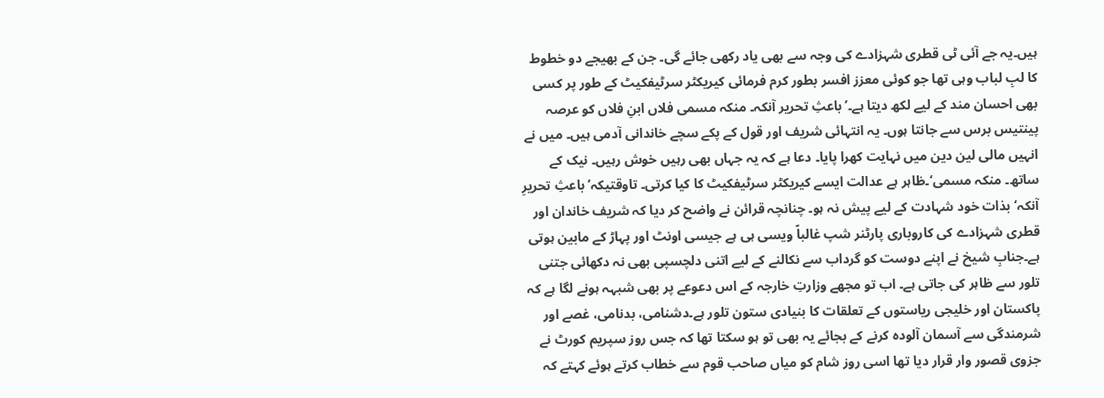ہیں۔یہ جے آئی ٹی قطری شہزادے کی وجہ سے بھی یاد رکھی جائے گی۔ جن کے بھیجے دو خطوط کا لبِ لباب وہی تھا جو کوئی معزز افسر بطور کرم فرمائی کیریکٹر سرٹیفکیٹ کے طور پر کسی بھی احسان مند کے لیے لکھ دیتا ہے۔’باعثِ تحریر آنکہ۔ منکہ مسمی فلاں ابنِ فلاں کو عرصہ پینتیس برس سے جانتا ہوں۔ یہ انتہائی شریف اور قول کے پکے سچے خاندانی آدمی ہیں۔ میں نے انہیں مالی لین دین میں نہایت کھرا پایا۔ دعا ہے کہ یہ جہاں بھی رہیں خوش رہیں۔ نیک کے ساتھ۔ منکہ مسمی‘۔ظاہر ہے عدالت ایسے کیریکٹر سرٹیفکیٹ کا کیا کرتی۔ تاوقتیکہ’باعثِ تحریرِ آنکہ‘ بذات خود شہادت کے لیے پیش نہ ہو۔ چنانچہ قرائن نے واضح کر دیا کہ شریف خاندان اور قطری شہزادے کی کاروباری پارٹنر شپ غالباً ویسی ہی ہے جیسی اونٹ اور پہاڑ کے مابین ہوتی ہے۔جنابِ شیخ نے اپنے دوست کو گرداب سے نکالنے کے لیے اتنی دلچسپی بھی نہ دکھائی جتنی تلور سے ظاہر کی جاتی ہے۔ اب تو مجھے وزارتِ خارجہ کے اس دعوعے پر بھی شبہہ ہونے لگا ہے کہ پاکستان اور خلیجی ریاستوں کے تعلقات کا بنیادی ستون تلور ہے۔دشنامی، بدنامی، غصے اور شرمندگی سے آسمان آلودہ کرنے کے بجائے یہ بھی تو ہو سکتا تھا کہ جس روز سپریم کورٹ نے جزوی قصور وار قرار دیا تھا اسی روز شام کو میاں صاحب قوم سے خطاب کرتے ہوئے کہتے کہ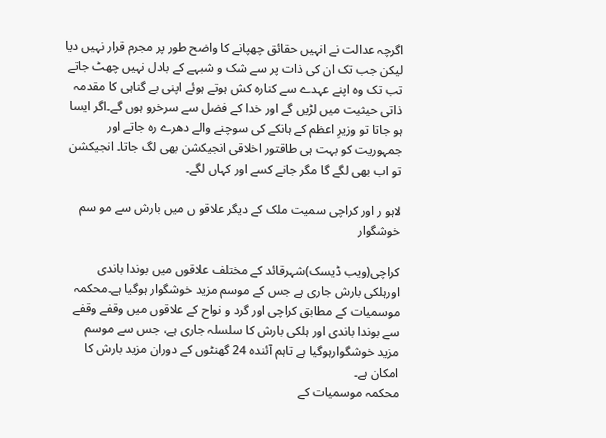اگرچہ عدالت نے انہیں حقائق چھپانے کا واضح طور پر مجرم قرار نہیں دیا لیکن جب تک ان کی ذات پر سے شک و شبہے کے بادل نہیں چھٹ جاتے تب تک وہ اپنے عہدے سے کنارہ کش ہوتے ہوئے اپنی بے گناہی کا مقدمہ ذاتی حیثیت میں لڑیں گے اور خدا کے فضل سے سرخرو ہوں گے۔اگر ایسا ہو جاتا تو وزیرِ اعظم کے ہانکے کی سوچنے والے دھرے رہ جاتے اور جمہوریت کو بہت ہی طاقتور اخلاقی انجیکشن بھی لگ جاتا۔ انجیکشن تو اب بھی لگے گا مگر جانے کسے اور کہاں لگے۔

لاہو ر اور کراچی سمیت ملک کے دیگر علاقو ں میں بارش سے مو سم خوشگوار

کراچی(ویب ڈیسک)شہرقائد کے مختلف علاقوں میں بوندا باندی اورہلکی بارش جاری ہے جس کے موسم مزید خوشگوار ہوگیا ہے۔محکمہ موسمیات کے مطابق کراچی اور گرد و نواح کے علاقوں میں وقفے وقفے سے بوندا باندی اور ہلکی بارش کا سلسلہ جاری ہے، جس سے موسم مزید خوشگوارہوگیا ہے تاہم آئندہ 24 گھنٹوں کے دوران مزید بارش کا امکان ہے۔
محکمہ موسمیات کے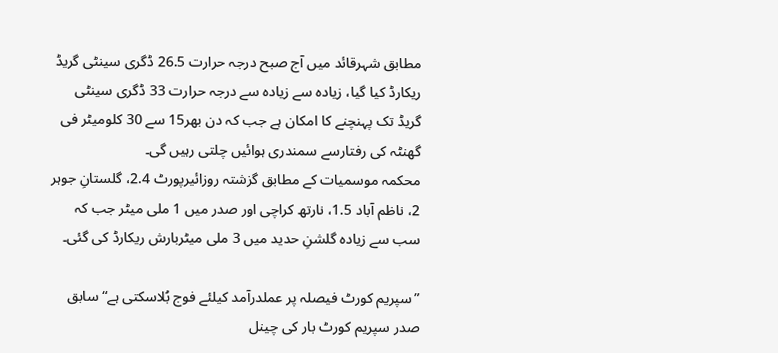مطابق شہرقائد میں آج صبح درجہ حرارت 26.5 ڈگری سینٹی گریڈ ریکارڈ کیا گیا، زیادہ سے زیادہ سے درجہ حرارت 33 ڈگری سینٹی گریڈ تک پہنچنے کا امکان ہے جب کہ دن بھر15 سے 30 کلومیٹر فی گھنٹہ کی رفتارسے سمندری ہوائیں چلتی رہیں گی۔
محکمہ موسمیات کے مطابق گزشتہ روزائیرپورٹ 2.4، گلستانِ جوہر 2، ناظم آباد 1.5، نارتھ کراچی اور صدر میں 1 ملی میٹر جب کہ سب سے زیادہ گلشنِ حدید میں 3 ملی میٹربارش ریکارڈ کی گئی۔

”سپریم کورٹ فیصلہ پر عملدرآمد کیلئے فوج بُلاسکتی ہے“ سابق صدر سپریم کورٹ بار کی چینل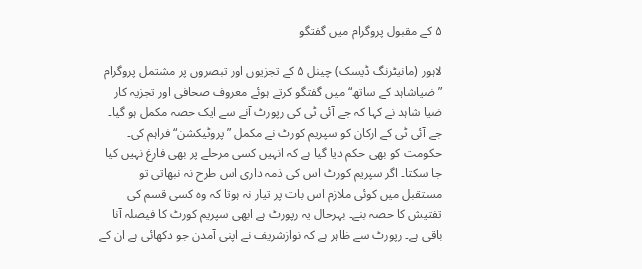۵ کے مقبول پروگرام میں گفتگو

لاہور (مانیٹرنگ ڈیسک) چینل ۵ کے تجزیوں اور تبصروں پر مشتمل پروگرام ”ضیاشاہد کے ساتھ“ میں گفتگو کرتے ہوئے معروف صحافی اور تجزیہ کار ضیا شاہد نے کہا کہ جے آئی ٹی کی رپورٹ آنے سے ایک حصہ مکمل ہو گیا۔ جے آئی ٹی کے ارکان کو سپریم کورٹ نے مکمل ”پروٹیکشن“ فراہم کی۔ حکومت کو بھی حکم دیا گیا ہے کہ انہیں کسی مرحلے پر بھی فارغ نہیں کیا جا سکتا۔ اگر سپریم کورٹ اس کی ذمہ داری اس طرح نہ نبھاتی تو مستقبل میں کوئی ملازم اس بات پر تیار نہ ہوتا کہ وہ کسی قسم کی تفتیش کا حصہ بنے۔ بہرحال یہ رپورٹ ہے ابھی سپریم کورٹ کا فیصلہ آنا باقی ہے۔ رپورٹ سے ظاہر ہے کہ نوازشریف نے اپنی آمدن جو دکھائی ہے ان کے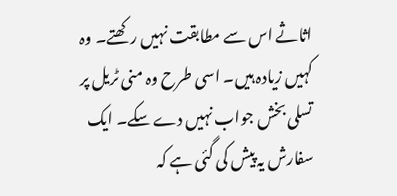اثاثے اس سے مطابقت نہیں رکھتے۔ وہ کہیں زیادہ ہیں۔ اسی طرح وہ منی ٹریل پر تسلی بخش جواب نہیں دے سکے۔ ایک سفارش یہ پیش کی گئی ہے کہ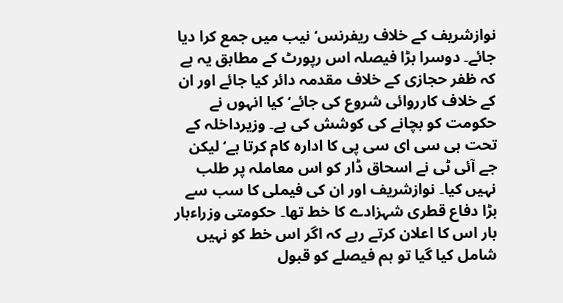نوازشریف کے خلاف ریفرنس‘ نیب میں جمع کرا دیا جائے۔ دوسرا بڑا فیصلہ اس رپورٹ کے مطابق یہ ہے کہ ظفر حجازی کے خلاف مقدمہ دائر کیا جائے اور ان کے خلاف کارروائی شروع کی جائے‘ کیا انہوں نے حکومت کو بچانے کی کوشش کی ہے۔ وزیرداخلہ کے تحت ہی سی ای سی پی کا ادارہ کام کرتا ہے‘ لیکن جے آئی ٹی نے اسحاق ڈار کو اس معاملہ پر طلب نہیں کیا۔ نوازشریف اور ان کی فیملی کا سب سے بڑا دفاع قطری شہزادے کا خط تھا۔ حکومتی وزراءبار بار اس کا اعلان کرتے رہے کہ اگر اس خط کو نہیں شامل کیا گیا تو ہم فیصلے کو قبول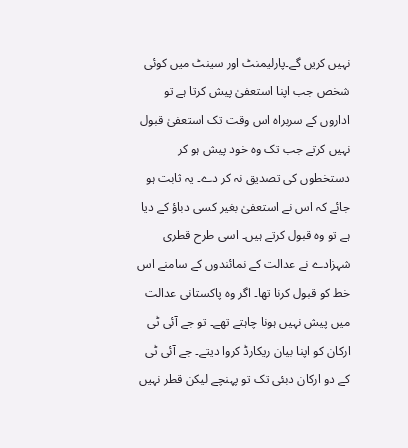نہیں کریں گے۔پارلیمنٹ اور سینٹ میں کوئی شخص جب اپنا استعفیٰ پیش کرتا ہے تو اداروں کے سربراہ اس وقت تک استعفیٰ قبول نہیں کرتے جب تک وہ خود پیش ہو کر دستخطوں کی تصدیق نہ کر دے۔ یہ ثابت ہو جائے کہ اس نے استعفیٰ بغیر کسی دباؤ کے دیا ہے تو وہ قبول کرتے ہیں۔ اسی طرح قطری شہزادے نے عدالت کے نمائندوں کے سامنے اس خط کو قبول کرنا تھا۔ اگر وہ پاکستانی عدالت میں پیش نہیں ہونا چاہتے تھے۔ تو جے آئی ٹی ارکان کو اپنا بیان ریکارڈ کروا دیتے۔ جے آئی ٹی کے دو ارکان دبئی تک تو پہنچے لیکن قطر نہیں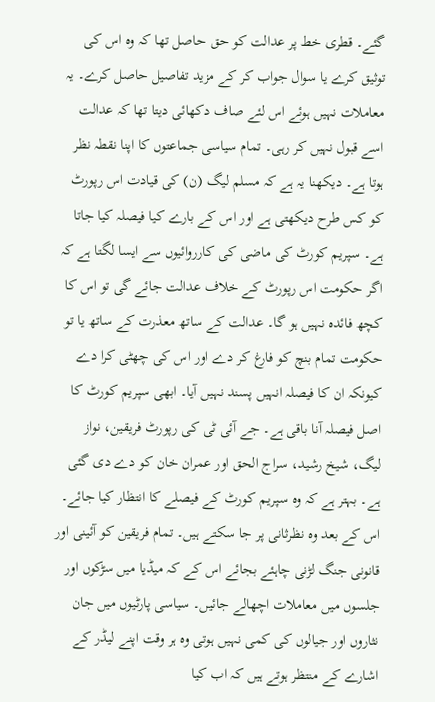گئے۔ قطری خط پر عدالت کو حق حاصل تھا کہ وہ اس کی توثیق کرے یا سوال جواب کر کے مزید تفاصیل حاصل کرے۔ یہ معاملات نہیں ہوئے اس لئے صاف دکھائی دیتا تھا کہ عدالت اسے قبول نہیں کر رہی۔ تمام سیاسی جماعتوں کا اپنا نقطہ نظر ہوتا ہے۔ دیکھنا یہ ہے کہ مسلم لیگ (ن) کی قیادت اس رپورٹ کو کس طرح دیکھتی ہے اور اس کے بارے کیا فیصلہ کیا جاتا ہے۔ سپریم کورٹ کی ماضی کی کارروائیوں سے ایسا لگتا ہے کہ اگر حکومت اس رپورٹ کے خلاف عدالت جائے گی تو اس کا کچھ فائدہ نہیں ہو گا۔ عدالت کے ساتھ معذرت کے ساتھ یا تو حکومت تمام بنچ کو فارغ کر دے اور اس کی چھٹی کرا دے کیونکہ ان کا فیصلہ انہیں پسند نہیں آیا۔ ابھی سپریم کورٹ کا اصل فیصلہ آنا باقی ہے۔ جے آئی ٹی کی رپورٹ فریقین، نواز لیگ، شیخ رشید، سراج الحق اور عمران خان کو دے دی گئی ہے۔ بہتر ہے کہ وہ سپریم کورٹ کے فیصلے کا انتظار کیا جائے۔ اس کے بعد وہ نظرثانی پر جا سکتے ہیں۔ تمام فریقین کو آئینی اور قانونی جنگ لڑنی چاہئے بجائے اس کے کہ میڈیا میں سڑکوں اور جلسوں میں معاملات اچھالے جائیں۔ سیاسی پارٹیوں میں جان نثاروں اور جیالوں کی کمی نہیں ہوتی وہ ہر وقت اپنے لیڈر کے اشارے کے منتظر ہوتے ہیں کہ اب کیا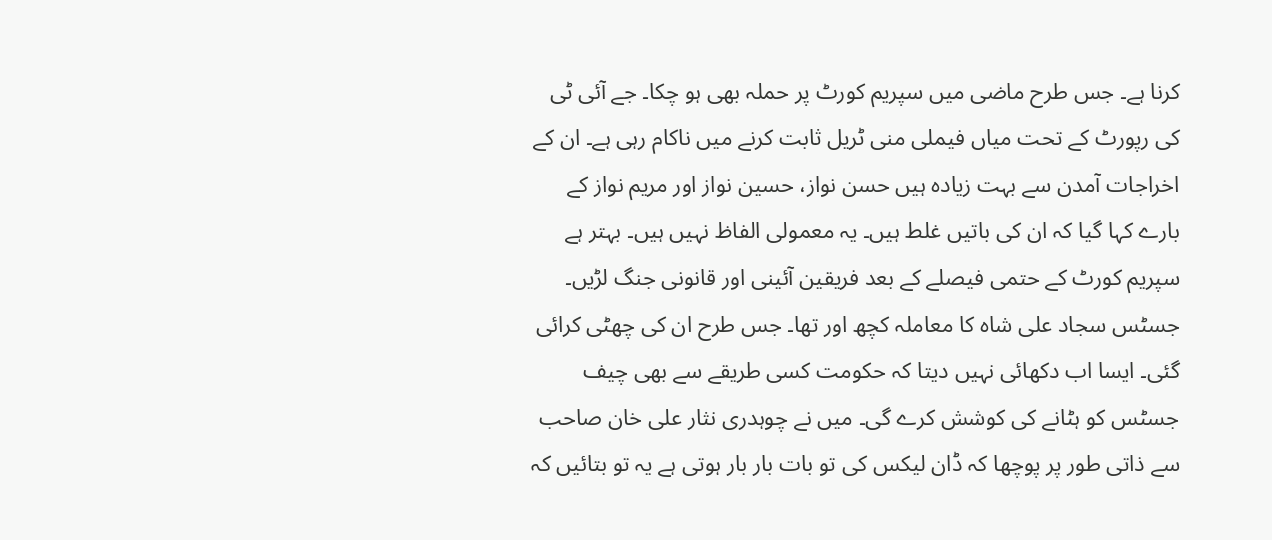کرنا ہے۔ جس طرح ماضی میں سپریم کورٹ پر حملہ بھی ہو چکا۔ جے آئی ٹی کی رپورٹ کے تحت میاں فیملی منی ٹریل ثابت کرنے میں ناکام رہی ہے۔ ان کے اخراجات آمدن سے بہت زیادہ ہیں حسن نواز، حسین نواز اور مریم نواز کے بارے کہا گیا کہ ان کی باتیں غلط ہیں۔ یہ معمولی الفاظ نہیں ہیں۔ بہتر ہے سپریم کورٹ کے حتمی فیصلے کے بعد فریقین آئینی اور قانونی جنگ لڑیں۔ جسٹس سجاد علی شاہ کا معاملہ کچھ اور تھا۔ جس طرح ان کی چھٹی کرائی گئی۔ ایسا اب دکھائی نہیں دیتا کہ حکومت کسی طریقے سے بھی چیف جسٹس کو ہٹانے کی کوشش کرے گی۔ میں نے چوہدری نثار علی خان صاحب سے ذاتی طور پر پوچھا کہ ڈان لیکس کی تو بات بار بار ہوتی ہے یہ تو بتائیں کہ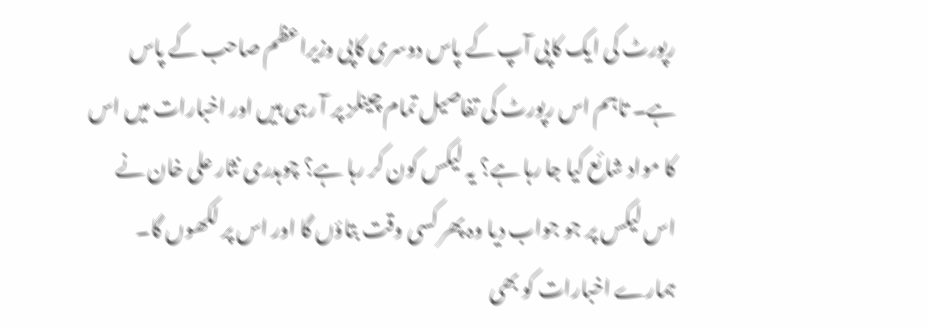رپورٹ کی ایک کاپی آپ کے پاس دوسری کاپی وزیراعظم صاحب کے پاس ہے۔ تاہم اس رپورٹ کی تفاصیل تمام چینلز پر آ رہی ہیں اور اخبارات میں اس کا مواد شائع کیا جا رہا ہے؟ یہ لیکس کون کر رہا ہے؟ چوہدری نثار علی خان نے اس لیکس پر جو جواب دیا وہ پھر کسی وقت بتاؤں گا اور اس پر لکھوں گا۔ ہمارے اخبارات کو بھی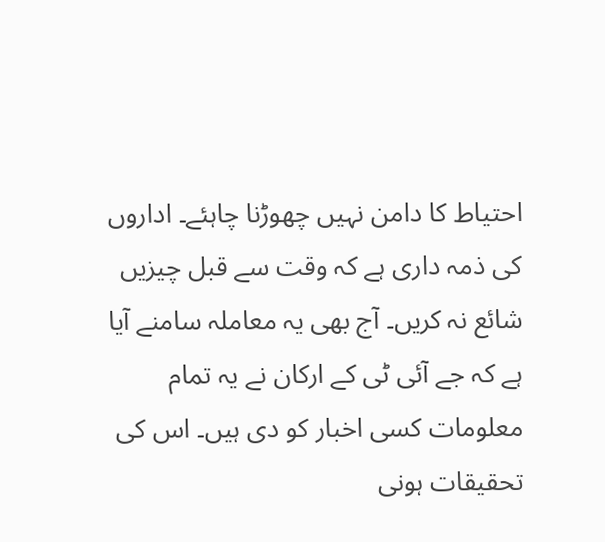احتیاط کا دامن نہیں چھوڑنا چاہئے۔ اداروں کی ذمہ داری ہے کہ وقت سے قبل چیزیں شائع نہ کریں۔ آج بھی یہ معاملہ سامنے آیا ہے کہ جے آئی ٹی کے ارکان نے یہ تمام معلومات کسی اخبار کو دی ہیں۔ اس کی تحقیقات ہونی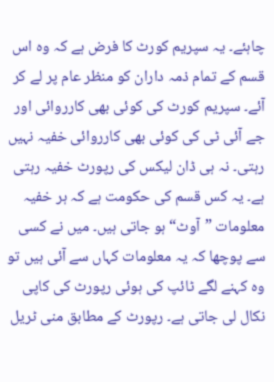چاہئے۔ یہ سپریم کورٹ کا فرض ہے کہ وہ اس قسم کے تمام ذمہ داران کو منظر عام پر لے کر آئے۔ سپریم کورٹ کی کوئی بھی کارروائی اور جے آئی ٹی کی کوئی بھی کارروائی خفیہ نہیں رہتی۔ نہ ہی ڈان لیکس کی رپورٹ خفیہ رہتی ہے۔ یہ کس قسم کی حکومت ہے کہ ہر خفیہ معلومات ”آوٹ“ ہو جاتی ہیں۔ میں نے کسی سے پوچھا کہ یہ معلومات کہاں سے آئی ہیں تو وہ کہنے لگے ٹائپ کی ہوئی رپورٹ کی کاپی نکال لی جاتی ہے۔ رپورٹ کے مطابق منی ٹریل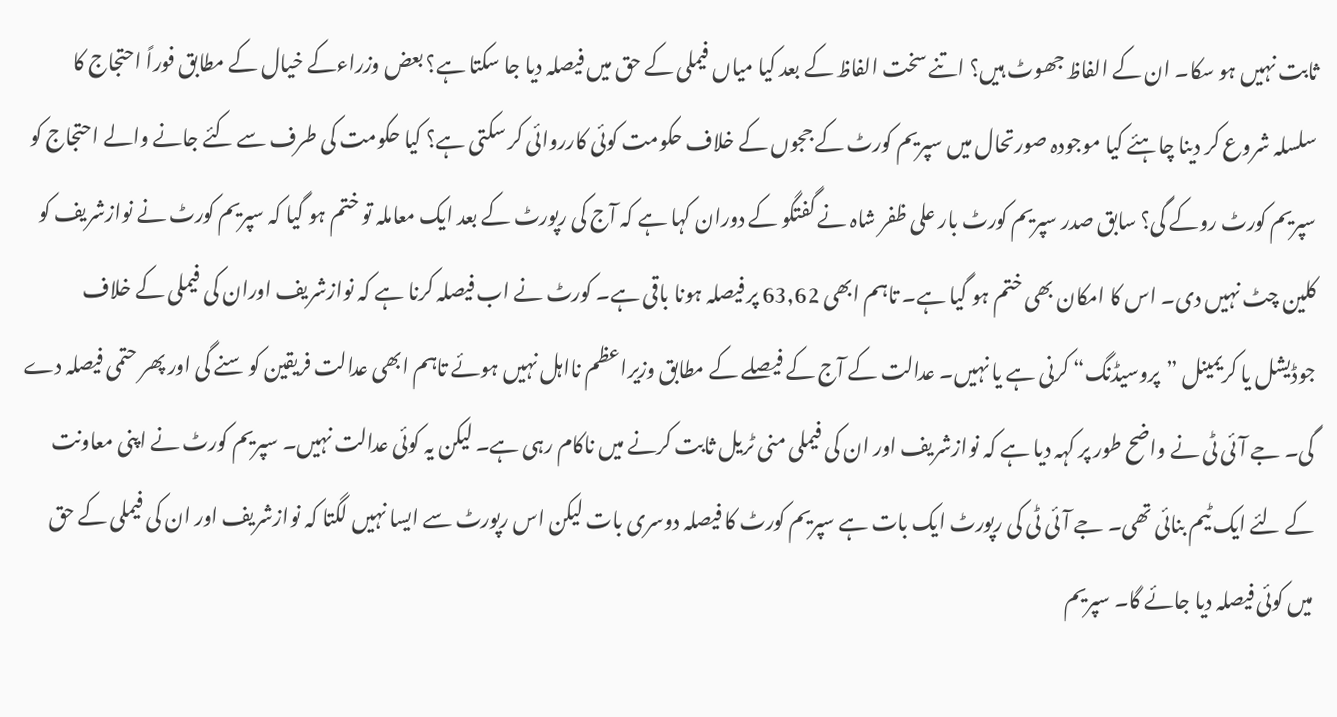ثابت نہیں ہو سکا۔ ان کے الفاظ جھوٹ ہیں؟ اتنے سخت الفاظ کے بعد کیا میاں فیملی کے حق میں فیصلہ دیا جا سکتا ہے؟ بعض وزراءکے خیال کے مطابق فوراً احتجاج کا سلسلہ شروع کر دینا چاہئے کیا موجودہ صورتحال میں سپریم کورٹ کے ججوں کے خلاف حکومت کوئی کارروائی کر سکتی ہے؟ کیا حکومت کی طرف سے کئے جانے والے احتجاج کو سپریم کورٹ روکے گی؟ سابق صدر سپریم کورٹ بار علی ظفر شاہ نے گفتگو کے دوران کہا ہے کہ آج کی رپورٹ کے بعد ایک معاملہ تو ختم ہو گیا کہ سپریم کورٹ نے نوازشریف کو کلین چٹ نہیں دی۔ اس کا امکان بھی ختم ہو گیا ہے۔ تاہم ابھی 63,62 پر فیصلہ ہونا باقی ہے۔ کورٹ نے اب فیصلہ کرنا ہے کہ نوازشریف اوران کی فیملی کے خلاف جوڈیشل یا کریمینل ”پروسیڈنگ“ کرنی ہے یا نہیں۔ عدالت کے آج کے فیصلے کے مطابق وزیراعظم نااہل نہیں ہوئے تاہم ابھی عدالت فریقین کو سنے گی اور پھر حتمی فیصلہ دے گی۔ جے آئی ٹی نے واضح طور پر کہہ دیا ہے کہ نوازشریف اور ان کی فیملی منی ٹریل ثابت کرنے میں ناکام رہی ہے۔ لیکن یہ کوئی عدالت نہیں۔ سپریم کورٹ نے اپنی معاونت کے لئے ایک ٹیم بنائی تھی۔ جے آئی ٹی کی رپورٹ ایک بات ہے سپریم کورٹ کا فیصلہ دوسری بات لیکن اس رپورٹ سے ایسا نہیں لگتا کہ نوازشریف اور ان کی فیملی کے حق میں کوئی فیصلہ دیا جائے گا۔ سپریم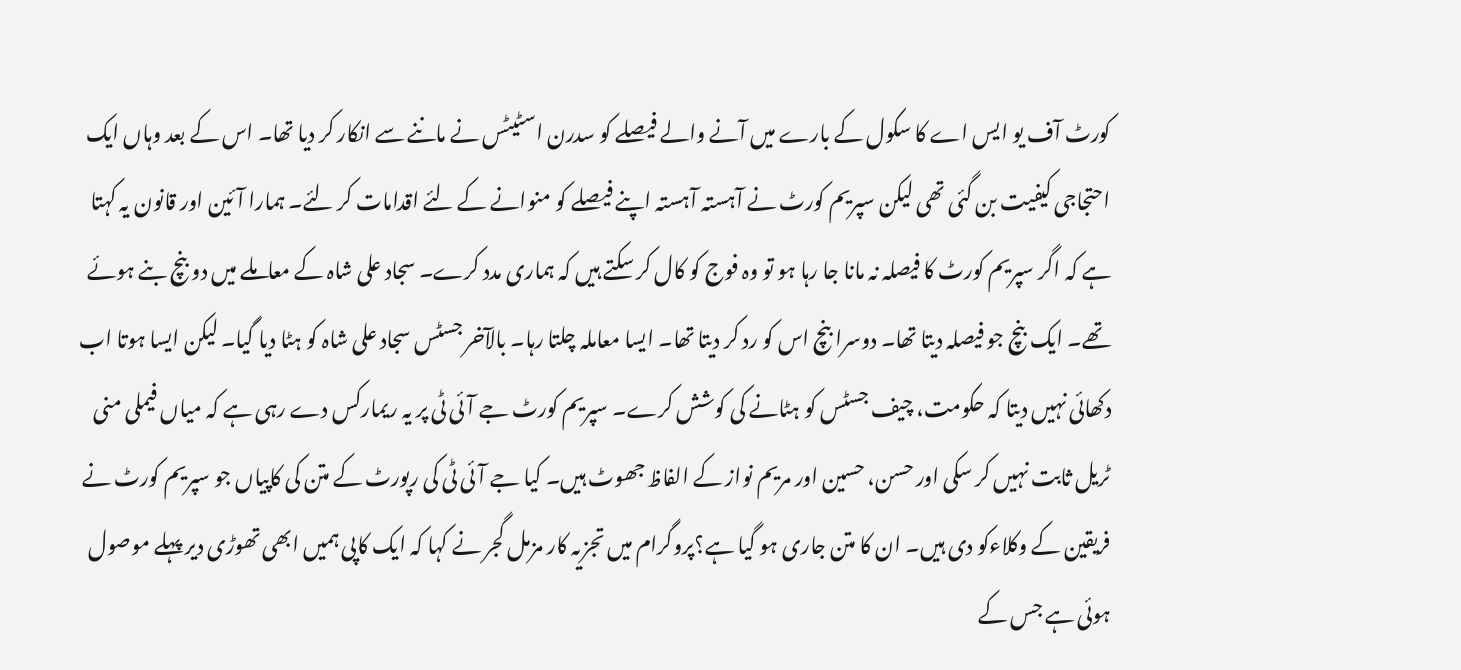کورٹ آف یو ایس اے کا سکول کے بارے میں آنے والے فیصلے کو سدرن اسٹیٹس نے ماننے سے انکار کر دیا تھا۔ اس کے بعد وہاں ایک احتجاجی کیفیت بن گئی تھی لیکن سپریم کورٹ نے آہستہ آہستہ اپنے فیصلے کو منوانے کے لئے اقدامات کر لئے۔ ہمارا آئین اور قانون یہ کہتا ہے کہ اگر سپریم کورٹ کا فیصلہ نہ مانا جا رہا ہو تو وہ فوج کو کال کر سکتے ہیں کہ ہماری مدد کرے۔ سجاد علی شاہ کے معاملے میں دو بنچ بنے ہوئے تھے۔ ایک بنچ جو فیصلہ دیتا تھا۔ دوسرا بنچ اس کو رد کر دیتا تھا۔ ایسا معاملہ چلتا رہا۔ بالآخر جسٹس سجاد علی شاہ کو ہٹا دیا گیا۔ لیکن ایسا ہوتا اب دکھائی نہیں دیتا کہ حکومت، چیف جسٹس کو ہٹانے کی کوشش کرے۔ سپریم کورٹ جے آئی ٹی پر یہ ریمارکس دے رہی ہے کہ میاں فیملی منی ٹریل ثابت نہیں کر سکی اور حسن، حسین اور مریم نواز کے الفاظ جھوٹ ہیں۔ کیا جے آئی ٹی کی رپورٹ کے متن کی کاپیاں جو سپریم کورٹ نے فریقین کے وکلاءکو دی ہیں۔ ان کا متن جاری ہو گیا ہے؟پروگرام میں تجزیہ کار مزمل گجر نے کہا کہ ایک کاپی ہمیں ابھی تھوڑی دیر پہلے موصول ہوئی ہے جس کے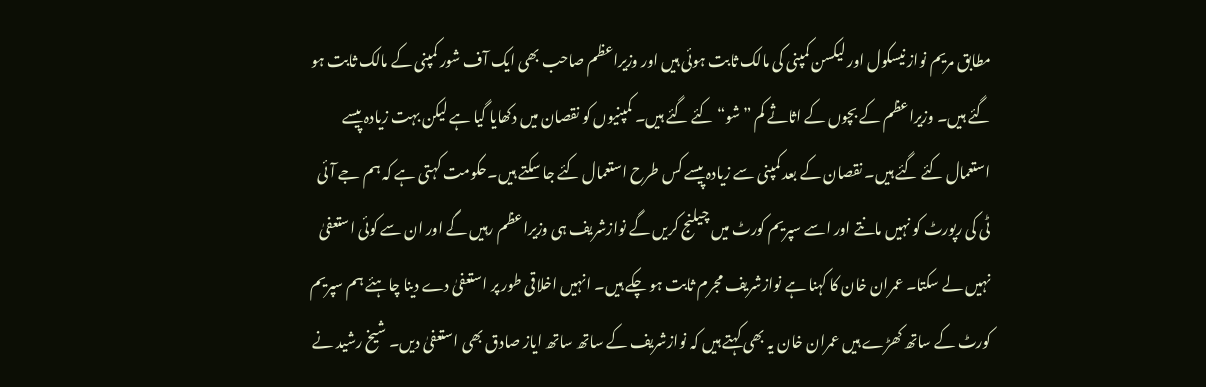مطابق مریم نواز نیسکول اور لیکسن کمپنی کی مالک ثابت ہوئی ہیں اور وزیراعظم صاحب بھی ایک آف شور کمپنی کے مالک ثابت ہو گئے ہیں۔ وزیراعظم کے بچوں کے اثاثے کم ”شو“ کئے گئے ہیں۔ کمپنیوں کو نقصان میں دکھایا گیا ہے لیکن بہت زیادہ پیسے استعمال کئے گئے ہیں۔ نقصان کے بعد کمپنی سے زیادہ پیسے کس طرح استعمال کئے جا سکتے ہیں۔حکومت کہتی ہے کہ ہم جے آئی ٹی کی رپورٹ کو نہیں مانتے اور اسے سپریم کورٹ میں چیلنج کریں گے نوازشریف ہی وزیراعظم رہیں گے اور ان سے کوئی استعفیٰ نہیں لے سکتا۔ عمران خان کا کہنا ہے نوازشریف مجرم ثابت ہو چکے ہیں۔ انہیں اخلاقی طور پر استعفیٰ دے دینا چاہئے ہم سپریم کورٹ کے ساتھ کھڑے ہیں عمران خان یہ بھی کہتے ہیں کہ نوازشریف کے ساتھ ساتھ ایاز صادق بھی استعفیٰ دیں۔ شیخ رشید نے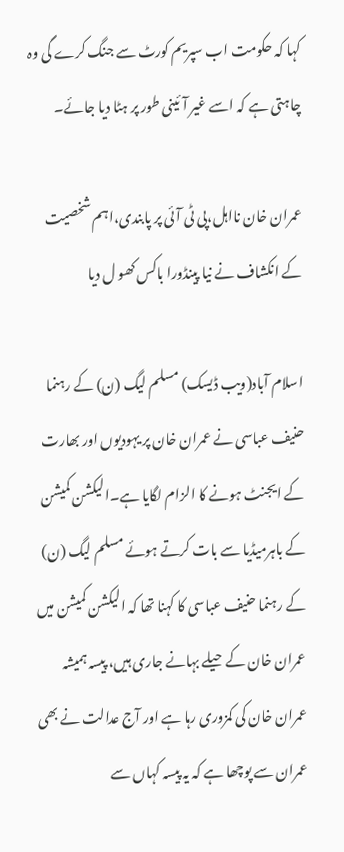کہا کہ حکومت اب سپریم کورٹ سے جنگ کرے گی وہ چاہتی ہے کہ اسے غیر آئینی طور پر ہٹا دیا جائے۔

عمران خان نااہل،پی ٹی آئی پر پابندی،اہم شخصیت کے انکشاف نے نیا پینڈورا باکس کھو ل دیا

اسلام آباد(ویب ڈیسک) مسلم لیگ (ن) کے رہنما حنیف عباسی نے عمران خان پر یہودیوں اور بھارت کے ایجنٹ ہونے کا الزام لگایا ہے۔الیکشن کمیشن کے باہرمیڈیا سے بات کرتے ہوئے مسلم لیگ (ن) کے رہنما حنیف عباسی کا کہنا تھا کہ الیکشن کمیشن میں عمران خان کے حیلے بہانے جاری ہیں، پیسہ ہمیشہ عمران خان کی کمزوری رہا ہے اور آج عدالت نے بھی عمران سے پوچھا ہے کہ یہ پیسہ کہاں سے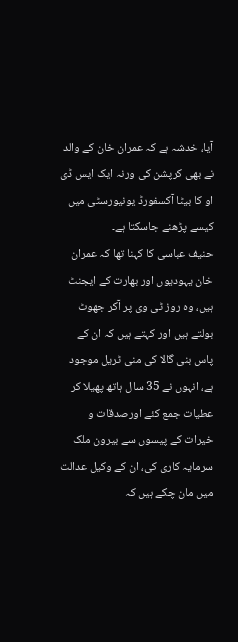آیا، خدشہ ہے کہ عمران خان کے والد نے بھی کرپشن کی ورنہ ایک ایس ڈی او کا بیٹا آکسفورڈ یونیورسٹی میں کیسے پڑھنے جاسکتا ہے۔
حنیف عباسی کا کہنا تھا کہ عمران خان یہودیوں اور بھارت کے ایجنٹ ہیں، وہ روز ٹی وی پر آکر جھوٹ بولتے ہیں اور کہتے ہیں کہ ان کے پاس بنی گالا کی منی ٹریل موجود ہے، انہوں نے 35 سال ہاتھ پھیلا کر عطیات جمع کئے اورصدقات و خیرات کے پیسوں سے بیرون ملک سرمایہ کاری کی، ان کے وکیل عدالت میں مان چکے ہیں کہ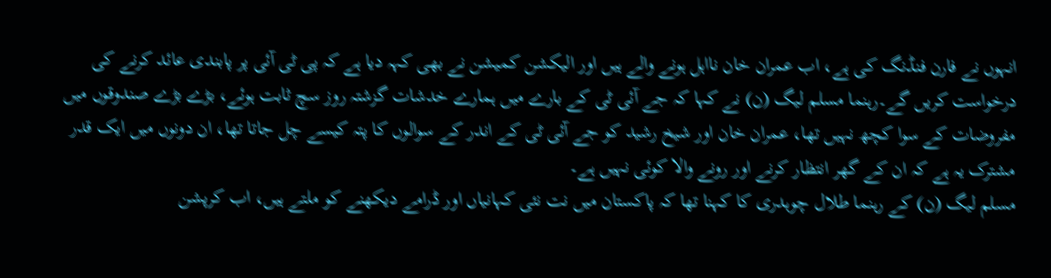انہوں نے فارن فنڈنگ کی ہے، اب عمران خان نااہل ہونے والے ہیں اور الیکشن کمیشن نے بھی کہہ دیا ہے کہ پی ٹی آئی پر پابندی عائد کرنے کی درخواست کریں گے۔رہنما مسلم لیگ (ن) نے کہا کہ جے آئی ٹی کے بارے میں ہمارے خدشات گزشتہ روز سچ ثابت ہوئے، بڑے بڑے صندوقوں میں مفروضات کے سوا کچھ نہیں تھا، عمران خان اور شیخ رشید کو جے آئی ٹی کے اندر کے سوالوں کا پتہ کیسے چل جاتا تھا، ان دونوں میں ایک قدر مشترک یہ ہے کہ ان کے گھر انتظار کرنے اور رونے والا کوئی نہیں ہے۔
مسلم لیگ (ن) کے رہنما طلال چوہدری کا کہنا تھا کہ پاکستان میں نت نئی کہانیاں اور ڈرامے دیکھنے کو ملتے ہیں، اب کرپشن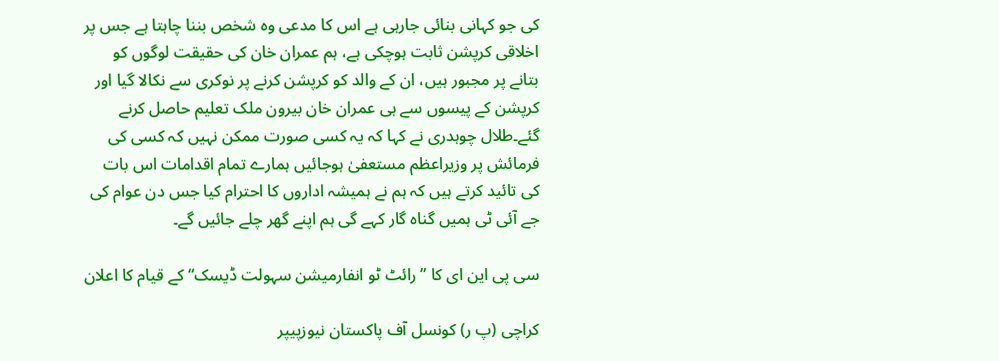کی جو کہانی بنائی جارہی ہے اس کا مدعی وہ شخص بننا چاہتا ہے جس پر اخلاقی کرپشن ثابت ہوچکی ہے، ہم عمران خان کی حقیقت لوگوں کو بتانے پر مجبور ہیں، ان کے والد کو کرپشن کرنے پر نوکری سے نکالا گیا اور کرپشن کے پیسوں سے ہی عمران خان بیرون ملک تعلیم حاصل کرنے گئے۔طلال چوہدری نے کہا کہ یہ کسی صورت ممکن نہیں کہ کسی کی فرمائش پر وزیراعظم مستعفیٰ ہوجائیں ہمارے تمام اقدامات اس بات کی تائید کرتے ہیں کہ ہم نے ہمیشہ اداروں کا احترام کیا جس دن عوام کی جے آئی ٹی ہمیں گناہ گار کہے گی ہم اپنے گھر چلے جائیں گے۔

سی پی این ای کا ”رائٹ ٹو انفارمیشن سہولت ڈیسک“ کے قیام کا اعلان

کراچی (پ ر) کونسل آف پاکستان نیوزپیپر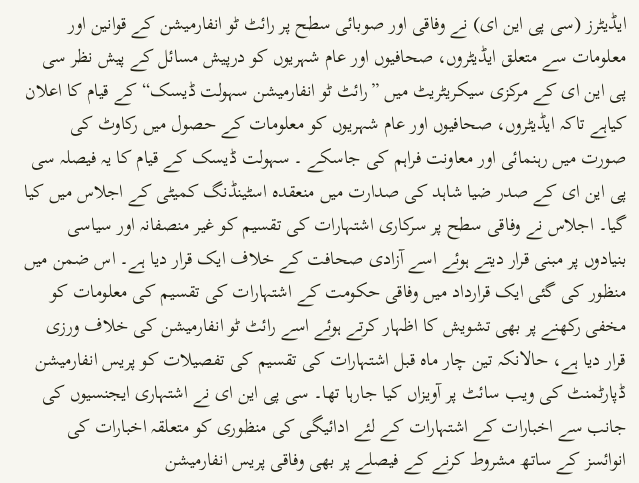ایڈیٹرز (سی پی این ای) نے وفاقی اور صوبائی سطح پر رائٹ ٹو انفارمیشن کے قوانین اور معلومات سے متعلق ایڈیٹروں، صحافیوں اور عام شہریوں کو درپیش مسائل کے پیش نظر سی پی این ای کے مرکزی سیکریٹریٹ میں ”رائٹ ٹو انفارمیشن سہولت ڈیسک“ کے قیام کا اعلان کیاہے تاکہ ایڈیٹروں، صحافیوں اور عام شہریوں کو معلومات کے حصول میں رکاوٹ کی صورت میں رہنمائی اور معاونت فراہم کی جاسکے ۔ سہولت ڈیسک کے قیام کا یہ فیصلہ سی پی این ای کے صدر ضیا شاہد کی صدارت میں منعقدہ اسٹینڈنگ کمیٹی کے اجلاس میں کیا گیا۔ اجلاس نے وفاقی سطح پر سرکاری اشتہارات کی تقسیم کو غیر منصفانہ اور سیاسی بنیادوں پر مبنی قرار دیتے ہوئے اسے آزادی صحافت کے خلاف ایک قرار دیا ہے۔ اس ضمن میں منظور کی گئی ایک قرارداد میں وفاقی حکومت کے اشتہارات کی تقسیم کی معلومات کو مخفی رکھنے پر بھی تشویش کا اظہار کرتے ہوئے اسے رائٹ ٹو انفارمیشن کی خلاف ورزی قرار دیا ہے، حالانکہ تین چار ماہ قبل اشتہارات کی تقسیم کی تفصیلات کو پریس انفارمیشن ڈپارٹمنٹ کی ویب سائٹ پر آویزاں کیا جارہا تھا۔ سی پی این ای نے اشتہاری ایجنسیوں کی جانب سے اخبارات کے اشتہارات کے لئے ادائیگی کی منظوری کو متعلقہ اخبارات کی انوائسز کے ساتھ مشروط کرنے کے فیصلے پر بھی وفاقی پریس انفارمیشن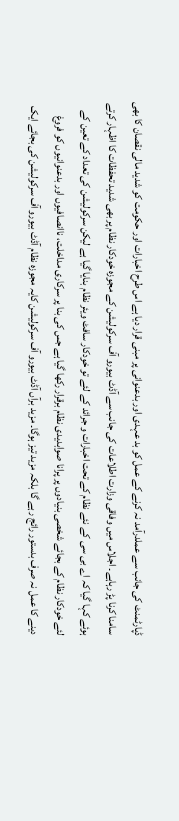ڈپارٹمنٹ کی جانب سے عملدرآمد نہ کرنے کے عمل کو بد عہدی اور بدعنوانی پر مبنی قرار دیا ہے اس طرح اخبارات اور حکومت کو شدید مالی نقصان کا بھی سامنا کرنا پڑ رہاہے۔ اجلاس میں وفاقی وزارت اطلاعات کی جانب سے آڈٹ بیورو آف سرکولیشن کے مجوزہ خودکار نظام پر بھی شدید تحفظات کا اظہار کرتے ہوئے کہا گیا کہ اے بی سی کے نئے نظام کے تحت اخبارات و جرائد کے لئے تو خودکار سافٹ ویئر نظام بنایا گیا ہے لیکن سرکولیشن کی تعداد کے تعین کے لئے خودکار نظام کے بجائے شخصی بنیادوں پر پرانا صوابدیدی نظام برقرار رکھا گیا ہے جس کی بنا پر سرکاری مداخلت، ناانصافیوں اور بدعنوانیوں کو فروغ دینے کا عمل نہ صرف بدستور رائج رہے گا بلکہ مزید تیز ہوگا۔ مزید برآں آڈٹ بیورو آف سرکولیشن کایہ مجوزہ نظام آڈٹ بیورو آف سرکولیشن کی بجائے ایک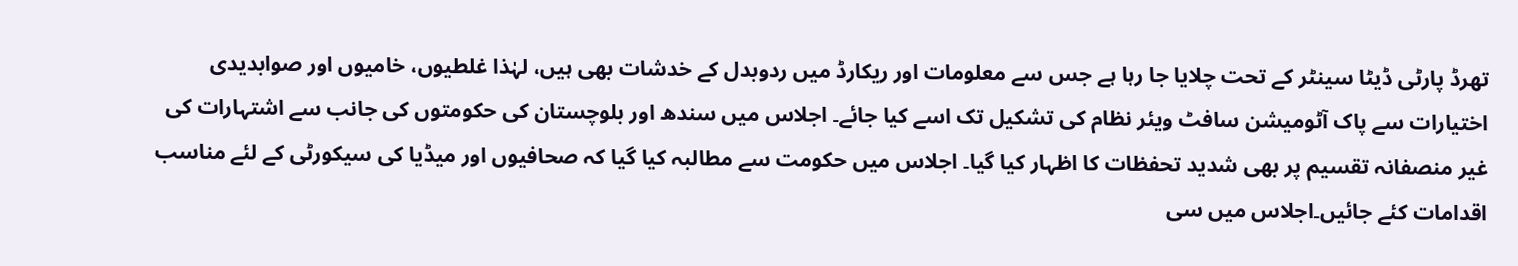تھرڈ پارٹی ڈیٹا سینٹر کے تحت چلایا جا رہا ہے جس سے معلومات اور ریکارڈ میں ردوبدل کے خدشات بھی ہیں، لہٰذا غلطیوں، خامیوں اور صوابدیدی اختیارات سے پاک آٹومیشن سافٹ ویئر نظام کی تشکیل تک اسے کیا جائے۔ اجلاس میں سندھ اور بلوچستان کی حکومتوں کی جانب سے اشتہارات کی غیر منصفانہ تقسیم پر بھی شدید تحفظات کا اظہار کیا گیا۔ اجلاس میں حکومت سے مطالبہ کیا گیا کہ صحافیوں اور میڈیا کی سیکورٹی کے لئے مناسب اقدامات کئے جائیں۔اجلاس میں سی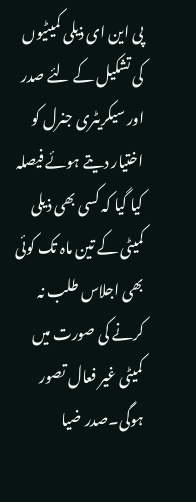پی این ای ذیلی کمیٹیوں کی تشکیل کے لئے صدر اور سیکریٹری جنرل کو اختیار دیتے ہوئے فیصلہ کیا گیا کہ کسی بھی ذیلی کمیٹی کے تین ماہ تک کوئی بھی اجلاس طلب نہ کرنے کی صورت میں کمیٹی غیر فعال تصور ہوگی۔صدر ضیا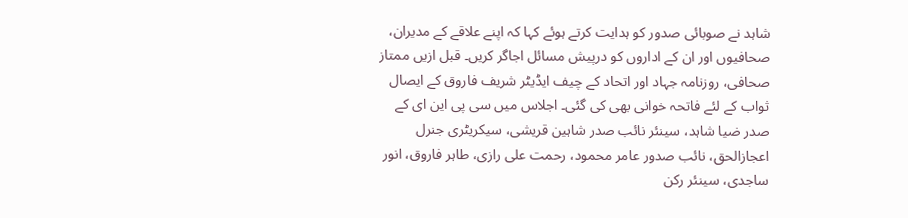شاہد نے صوبائی صدور کو ہدایت کرتے ہوئے کہا کہ اپنے علاقے کے مدیران، صحافیوں اور ان کے اداروں کو درپیش مسائل اجاگر کریں۔ قبل ازیں ممتاز صحافی، روزنامہ جہاد اور اتحاد کے چیف ایڈیٹر شریف فاروق کے ایصال ثواب کے لئے فاتحہ خوانی بھی کی گئی۔ اجلاس میں سی پی این ای کے صدر ضیا شاہد، سینئر نائب صدر شاہین قریشی، سیکریٹری جنرل اعجازالحق، نائب صدور عامر محمود، رحمت علی رازی، طاہر فاروق، انور ساجدی، سینئر رکن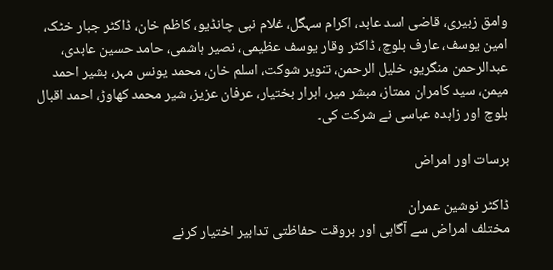وامق زبیری، قاضی اسد عابد، اکرام سہگل، غلام نبی چانڈیو، کاظم خان، ڈاکٹر جبار خٹک، امین یوسف، عارف بلوچ، ڈاکٹر وقار یوسف عظیمی، نصیر ہاشمی، حامد حسین عابدی، عبدالرحمن منگریو، خلیل الرحمن، تنویر شوکت، اسلم خان، محمد یونس مہر، بشیر احمد میمن، سید کامران ممتاز، مبشر میر، ابرار بختیار، عرفان عزیز، شیر محمد کھاوڑ، احمد اقبال بلوچ اور زاہدہ عباسی نے شرکت کی۔

برسات اور امراض

ڈاکٹر نوشین عمران
مختلف امراض سے آگاہی اور بروقت حفاظتی تدابیر اختیار کرنے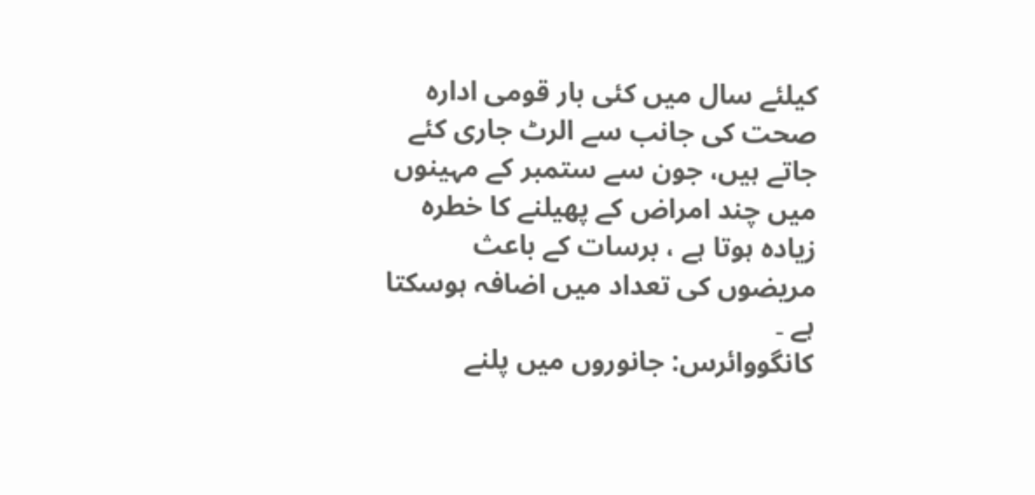کیلئے سال میں کئی بار قومی ادارہ صحت کی جانب سے الرٹ جاری کئے جاتے ہیں، جون سے ستمبر کے مہینوں میں چند امراض کے پھیلنے کا خطرہ زیادہ ہوتا ہے ، برسات کے باعث مریضوں کی تعداد میں اضافہ ہوسکتا ہے ۔
کانگووائرس: جانوروں میں پلنے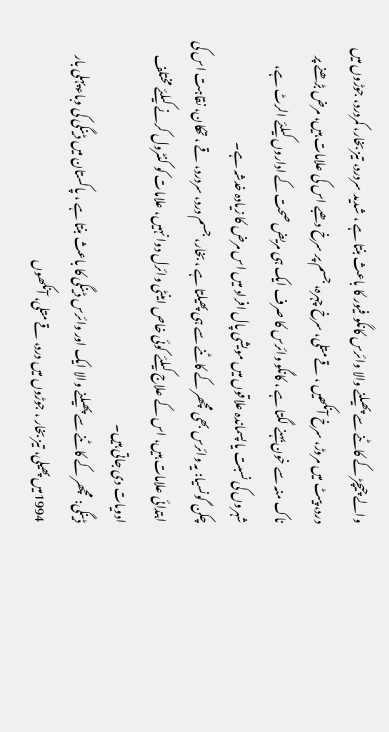والے چیچڑ کے کاٹنے سے پھیلنے والا وائرس کانگو فیور کا باعث بنتا ہے ، شدید سردرد، تیز بخار، کمردرد، جوڑوں میں درد، پیٹ میں مروڑ، سرخ آنکھیں ، قے متلی، سرخ چہرہ، جسم پر سرخ دھبے اس کی علامات ہیں، مرض بڑھنے پر ناک منہ سے خون بہنے لگتا ہے ، کانگو وائرس کا صرف ایک ہی مریض صحت کے اداروں کیلئے الرٹ ہے، شہروں کی نسبت یا پسماندہ علاقوں میں مویشی پال افراد میں اس مرض کا زیادہ خدشہ ہے۔
چکن گونسیا: یہ وائرس بھی مچھر کے کاٹنے سے ہی پھیلتا ہے ، بخار، جسم درد، سردرد، قے ، تھکان، نقاہت اس کی ابتدائی علامات ہیں، اس کے علاج کیلئے کوئی خاص اینٹی وائرل دوا نہیں، علامات کو کنٹرول کرنے کیلئے مختلف ادویات دی جاتی ہیں۔
ڈینگی: مچھر کے کاٹنے سے پھیلنے والا ایک اور وائرس ڈینگی کا باعث بنتا ہے ، پاکستان میں ڈینگی کی وباءپہلی بار 1994میں پھیلی، تیز بخار ، جوڑوں میں درد، قے متلی، آنکھوں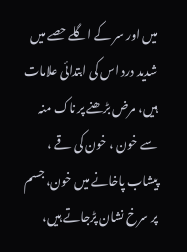میں اور سر کے اگلے حصے میں شدید درد اس کی ابتدائی علامات ہیں، مرض بڑھنے پر ناک منہ سے خون ، خون کی قے ، پیشاب پاخانے میں خون، جسم پر سرخ نشان پڑجاتے ہیں،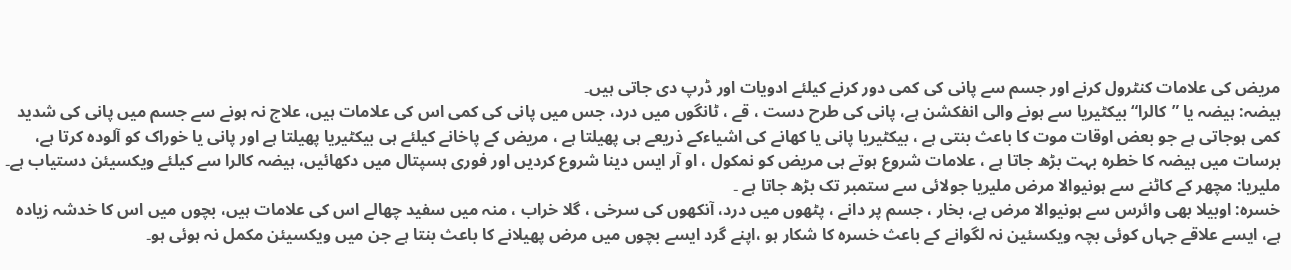مریض کی علامات کنٹرول کرنے اور جسم سے پانی کی کمی دور کرنے کیلئے ادویات اور ڈرپ دی جاتی ہیں۔
ہیضہ: ہیضہ یا ”کالرا“ بیکٹیریا سے ہونے والی انفکشن ہے، پانی کی طرح دست ، قے ، ٹانگوں میں درد، جس میں پانی کی کمی اس کی علامات ہیں، علاج نہ ہونے سے جسم میں پانی کی شدید کمی ہوجاتی ہے جو بعض اوقات موت کا باعث بنتی ہے ، بیکٹیریا پانی یا کھانے کی اشیاءکے ذریعے ہی پھیلتا ہے ، مریض کے پاخانے کیلئے ہی بیکٹیریا پھیلتا ہے اور پانی یا خوراک کو آلودہ کرتا ہے، برسات میں ہیضہ کا خطرہ بہت بڑھ جاتا ہے ، علامات شروع ہوتے ہی مریض کو نمکول ، او آر ایس دینا شروع کردیں اور فوری ہسپتال میں دکھائیں، ہیضہ کالرا سے کیلئے ویکسیئن دستیاب ہے۔
ملیریا: مچھر کے کاٹنے سے ہونیوالا مرض ملیریا جولائی سے ستمبر تک بڑھ جاتا ہے ۔
خسرہ: اوبیلا بھی وائرس سے ہونیوالا مرض ہے، بخار ، جسم پر دانے ، پٹھوں میں درد، آنکھوں کی سرخی ، گلا خراب ، منہ میں سفید چھالے اس کی علامات ہیں، بچوں میں اس کا خدشہ زیادہ ہے، ایسے علاقے جہاں کوئی بچہ ویکسئین نہ لگوانے کے باعث خسرہ کا شکار ہو ،اپنے گرد ایسے بچوں میں مرض پھیلانے کا باعث بنتا ہے جن میں ویکسیئن مکمل نہ ہوئی ہو۔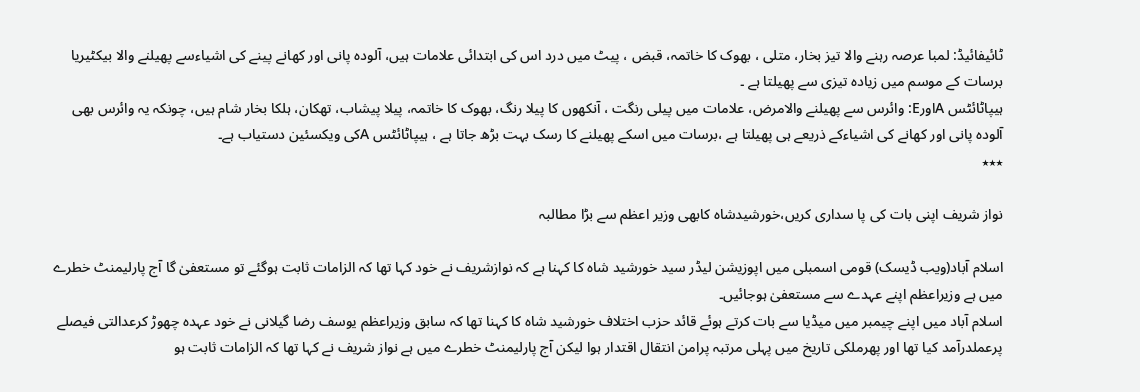ٹائیفائیڈ: لمبا عرصہ رہنے والا تیز بخار، متلی ، بھوک کا خاتمہ، قبض ، پیٹ میں درد اس کی ابتدائی علامات ہیں، آلودہ پانی اور کھانے پینے کی اشیاءسے پھیلنے والا بیکٹیریا برسات کے موسم میں زیادہ تیزی سے پھیلتا ہے ۔
ہیپاٹائٹس AاورE: وائرس سے پھیلنے والامرض، علامات میں پیلی رنگت ، آنکھوں کا پیلا رنگ، بھوک کا خاتمہ، پیلا پیشاب، تھکان، ہلکا بخار شام ہیں، چونکہ یہ وائرس بھی آلودہ پانی اور کھانے کی اشیاءکے ذریعے ہی پھیلتا ہے ،برسات میں اسکے پھیلنے کا رسک بہت بڑھ جاتا ہے ، ہیپاٹائٹس Aکی ویکسئین دستیاب ہے۔
٭٭٭

نواز شریف اپنی بات کی پا سداری کریں،خورشیدشاہ کابھی وزیر اعظم سے بڑا مطالبہ

اسلام آباد(ویب ڈیسک) قومی اسمبلی میں اپوزیشن لیڈر سید خورشید شاہ کا کہنا ہے کہ نوازشریف نے خود کہا تھا کہ الزامات ثابت ہوگئے تو مستعفیٰ گا آج پارلیمنٹ خطرے میں ہے وزیراعظم اپنے عہدے سے مستعفیٰ ہوجائیں۔
اسلام آباد میں اپنے چیمبر میں میڈیا سے بات کرتے ہوئے قائد حزب اختلاف خورشید شاہ کا کہنا تھا کہ سابق وزیراعظم یوسف رضا گیلانی نے خود عہدہ چھوڑ کرعدالتی فیصلے پرعملدرآمد کیا تھا اور پھرملکی تاریخ میں پہلی مرتبہ پرامن انتقال اقتدار ہوا لیکن آج پارلیمنٹ خطرے میں ہے نواز شریف نے کہا تھا کہ الزامات ثابت ہو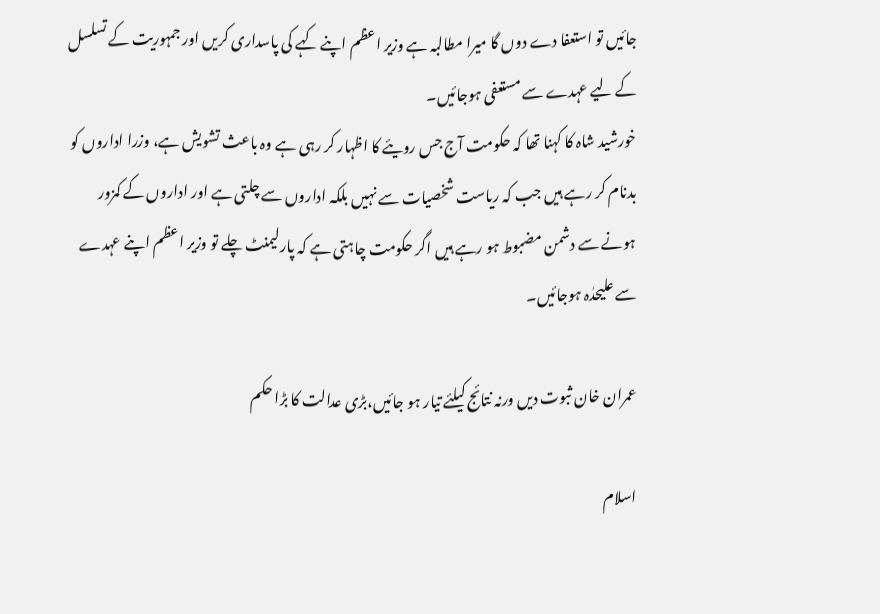جائیں تو استعفا دے دوں گا میرا مطالبہ ہے وزیر اعظم اپنے کہے کی پاسداری کریں اور جمہوریت کے تسلسل کے لیے عہدے سے مستعفی ہوجائیں۔
خورشید شاہ کا کہنا تھا کہ حکومت آج جس رویئے کا اظہار کر رہی ہے وہ باعث تشویش ہے، وزرا اداروں کو بدنام کر رہے ہیں جب کہ ریاست شخصیات سے نہیں بلکہ اداروں سے چلتی ہے اور اداروں کے کمزور ہونے سے دشمن مضبوط ہو رہے ہیں اگر حکومت چاہتی ہے کہ پارلیمنٹ چلے تو وزیر اعظم اپنے عہدے سے علیحدٰہ ہوجائیں۔

عمران خان ثبوت دیں ورنہ نتائج کیلئے تیار ہو جائیں،بڑی عدالت کا بڑا حکم

اسلام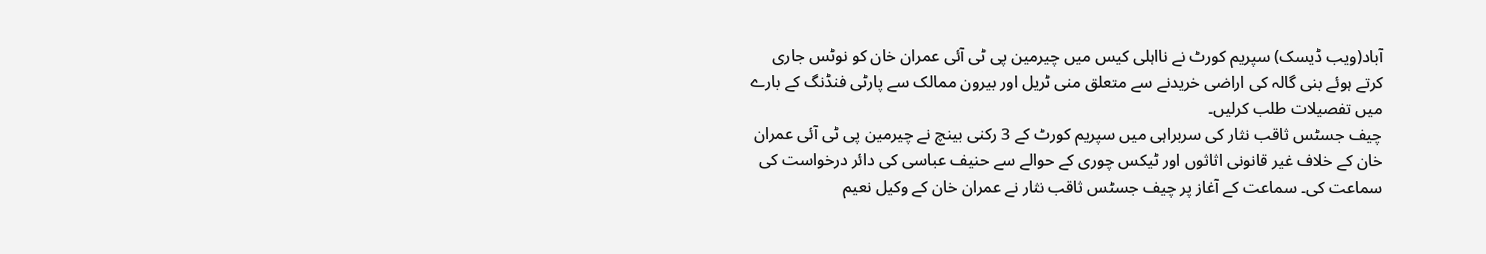آباد(ویب ڈیسک) سپریم کورٹ نے نااہلی کیس میں چیرمین پی ٹی آئی عمران خان کو نوٹس جاری کرتے ہوئے بنی گالہ کی اراضی خریدنے سے متعلق منی ٹریل اور بیرون ممالک سے پارٹی فنڈنگ کے بارے میں تفصیلات طلب کرلیں۔
چیف جسٹس ثاقب نثار کی سربراہی میں سپریم کورٹ کے 3 رکنی بینچ نے چیرمین پی ٹی آئی عمران خان کے خلاف غیر قانونی اثاثوں اور ٹیکس چوری کے حوالے سے حنیف عباسی کی دائر درخواست کی سماعت کی۔ سماعت کے آغاز پر چیف جسٹس ثاقب نثار نے عمران خان کے وکیل نعیم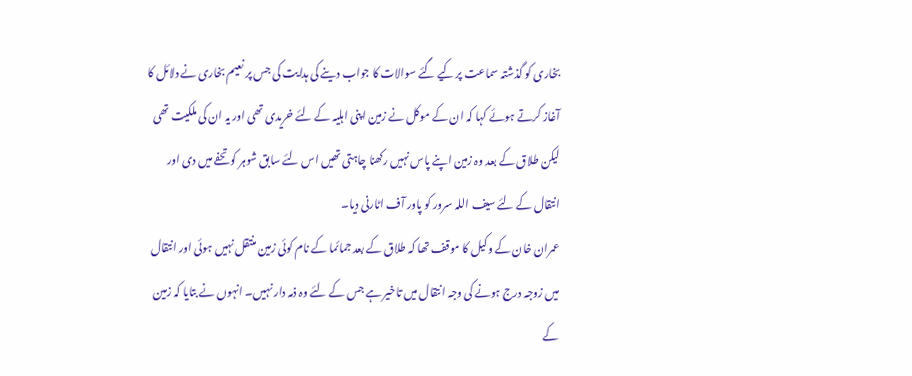بخاری کو گذشتہ سماعت پر کیے گئے سوالات کا جواب دینے کی ہدایت کی جس پر نعیم بخاری نے دلائل کا آغاز کرتے ہوئے کہا کہ ان کے موکل نے زمین اپنی اہلیہ کے لئے خریدی تھی اور یہ ان کی ملکیت تھی لیکن طلاق کے بعد وہ زمین اپنے پاس نہیں رکھنا چاہتی تھیں اس لئے سابق شوہر کو تحفے میں دی اور انتقال کے لئے سیف اللہ سرور کو پاور آف اٹارنی دیا۔
عمران خان کے وکیل کا موقف تھا کہ طلاق کے بعد جمائما کے نام کوئی زمین منتقل نہیں ہوئی اور انتقال میں زوجہ درج ہونے کی وجہ انتقال میں تاخیر ہے جس کے لئے وہ ذمہ دار نہیں۔ انہوں نے بتایا کہ زمین کے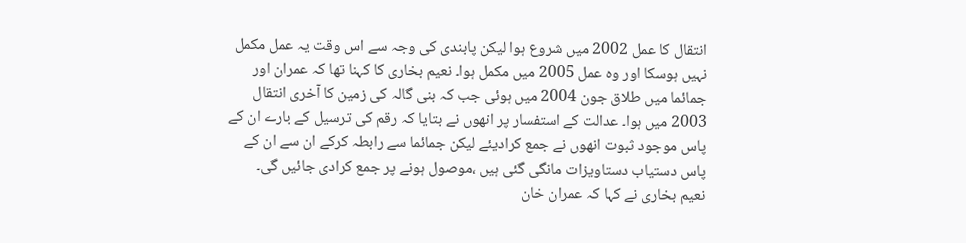انتقال کا عمل 2002 میں شروع ہوا لیکن پابندی کی وجہ سے اس وقت یہ عمل مکمل نہیں ہوسکا اور وہ عمل 2005 میں مکمل ہوا۔ نعیم بخاری کا کہنا تھا کہ عمران اور جمائما میں طلاق جون 2004 میں ہوئی جب کہ بنی گالہ کی زمین کا آخری انتقال 2003 میں ہوا۔ عدالت کے استفسار پر انھوں نے بتایا کہ رقم کی ترسیل کے بارے ان کے پاس موجود ثبوت انھوں نے جمع کرادیئے لیکن جمائما سے رابطہ کرکے ان سے ان کے پاس دستیاب دستاویزات مانگی گئی ہیں ،موصول ہونے پر جمع کرادی جائیں گی۔
نعیم بخاری نے کہا کہ عمران خان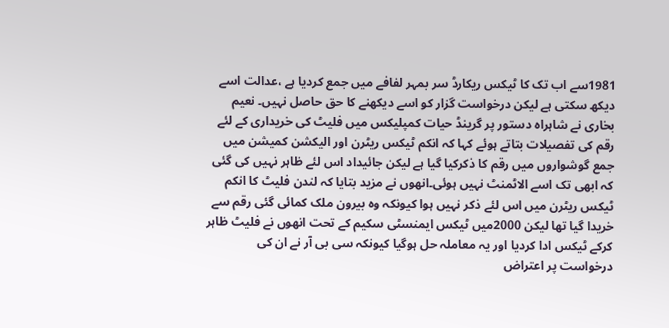1981سے اب تک کا ٹیکس ریکارڈ سر بمہر لفافے میں جمع کردیا ہے ،عدالت اسے دیکھ سکتی ہے لیکن درخواست گزار کو اسے دیکھنے کا حق حاصل نہیں۔ نعیم بخاری نے شاہراہ دستور پر گرینڈ حیات کمپلیکس میں فلیٹ کی خریداری کے لئے رقم کی تفصیلات بتاتے ہوئے کہا کہ انکم ٹیکس ریٹرن اور الیکشن کمیشن میں جمع گوشواروں میں رقم کا ذکرکیا گیا ہے لیکن جائیداد اس لئے ظاہر نہیں کی گئی کہ ابھی تک اسے الاٹمنٹ نہیں ہوئی۔انھوں نے مزید بتایا کہ لندن فلیٹ کا انکم ٹیکس ریٹرن میں اس لئے ذکر نہیں ہوا کیونکہ وہ بیرون ملک کمائی گئی رقم سے خریدا گیا تھا لیکن 2000میں ٹیکس ایمنسٹی سکیم کے تحت انھوں نے فلیٹ ظاہر کرکے ٹیکس ادا کردیا اور یہ معاملہ حل ہوگیا کیونکہ سی بی آر نے ان کی درخواست پر اعتراض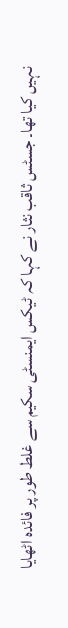نہیں کیا تھا۔ جسٹس ثاقب نثار نے کہا کہ ٹیکس ایمنسٹی سکیم سے غلط طور پر فائدہ اٹھایا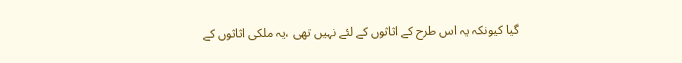گیا کیونکہ یہ اس طرح کے اثاثوں کے لئے نہیں تھی ،یہ ملکی اثاثوں کے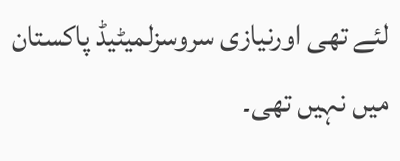لئے تھی اورنیازی سروسزلمیٹیڈ پاکستان میں نہیں تھی۔